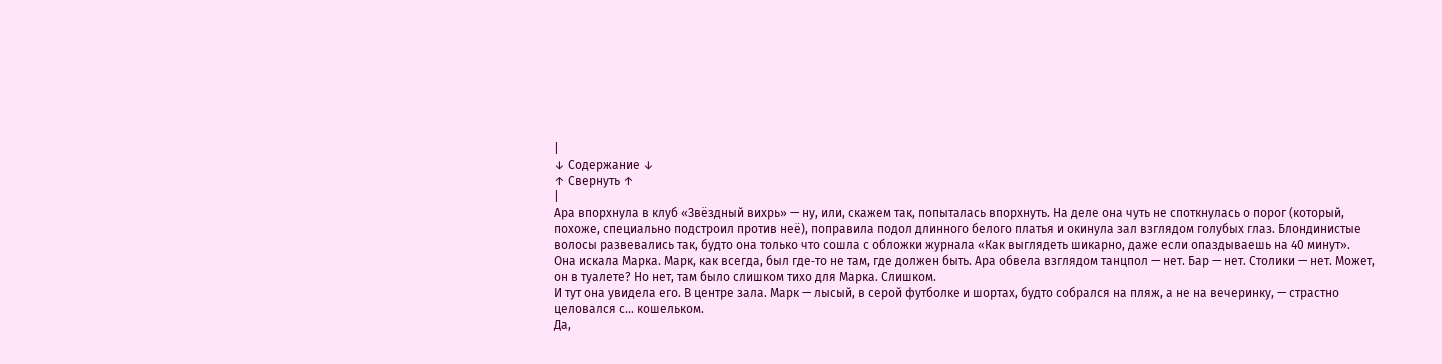|
↓ Содержание ↓
↑ Свернуть ↑
|
Ара впорхнула в клуб «Звёздный вихрь» — ну, или, скажем так, попыталась впорхнуть. На деле она чуть не споткнулась о порог (который, похоже, специально подстроил против неё), поправила подол длинного белого платья и окинула зал взглядом голубых глаз. Блондинистые волосы развевались так, будто она только что сошла с обложки журнала «Как выглядеть шикарно, даже если опаздываешь на 40 минут».
Она искала Марка. Марк, как всегда, был где‑то не там, где должен быть. Ара обвела взглядом танцпол — нет. Бар — нет. Столики — нет. Может, он в туалете? Но нет, там было слишком тихо для Марка. Слишком.
И тут она увидела его. В центре зала. Марк — лысый, в серой футболке и шортах, будто собрался на пляж, а не на вечеринку, — страстно целовался с… кошельком.
Да,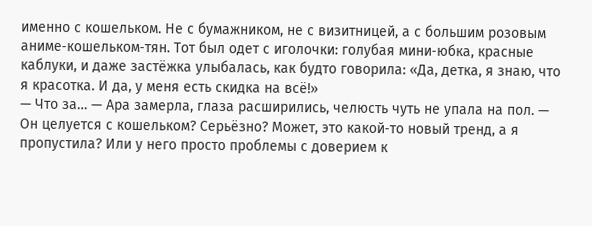именно с кошельком. Не с бумажником, не с визитницей, а с большим розовым аниме‑кошельком‑тян. Тот был одет с иголочки: голубая мини‑юбка, красные каблуки, и даже застёжка улыбалась, как будто говорила: «Да, детка, я знаю, что я красотка. И да, у меня есть скидка на всё!»
— Что за… — Ара замерла, глаза расширились, челюсть чуть не упала на пол. — Он целуется с кошельком? Серьёзно? Может, это какой‑то новый тренд, а я пропустила? Или у него просто проблемы с доверием к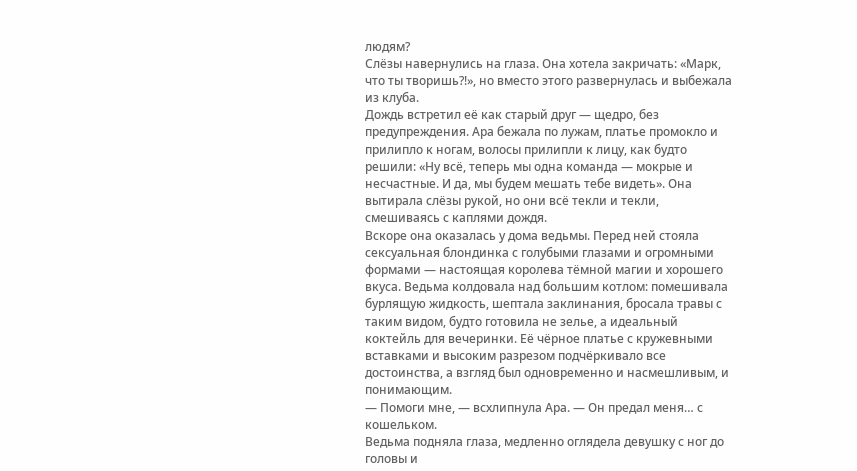людям?
Слёзы навернулись на глаза. Она хотела закричать: «Марк, что ты творишь?!», но вместо этого развернулась и выбежала из клуба.
Дождь встретил её как старый друг — щедро, без предупреждения. Ара бежала по лужам, платье промокло и прилипло к ногам, волосы прилипли к лицу, как будто решили: «Ну всё, теперь мы одна команда — мокрые и несчастные. И да, мы будем мешать тебе видеть». Она вытирала слёзы рукой, но они всё текли и текли, смешиваясь с каплями дождя.
Вскоре она оказалась у дома ведьмы. Перед ней стояла сексуальная блондинка с голубыми глазами и огромными формами — настоящая королева тёмной магии и хорошего вкуса. Ведьма колдовала над большим котлом: помешивала бурлящую жидкость, шептала заклинания, бросала травы с таким видом, будто готовила не зелье, а идеальный коктейль для вечеринки. Её чёрное платье с кружевными вставками и высоким разрезом подчёркивало все достоинства, а взгляд был одновременно и насмешливым, и понимающим.
— Помоги мне, — всхлипнула Ара. — Он предал меня… с кошельком.
Ведьма подняла глаза, медленно оглядела девушку с ног до головы и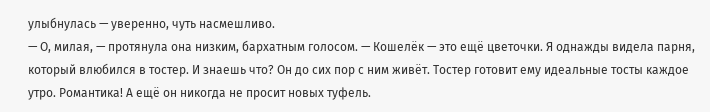улыбнулась — уверенно, чуть насмешливо.
— О, милая, — протянула она низким, бархатным голосом. — Кошелёк — это ещё цветочки. Я однажды видела парня, который влюбился в тостер. И знаешь что? Он до сих пор с ним живёт. Тостер готовит ему идеальные тосты каждое утро. Романтика! А ещё он никогда не просит новых туфель.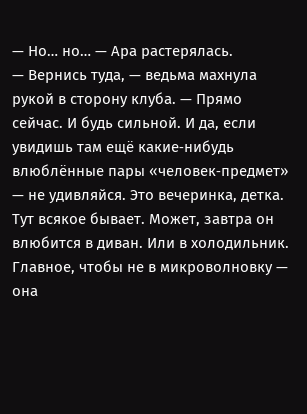— Но… но… — Ара растерялась.
— Вернись туда, — ведьма махнула рукой в сторону клуба. — Прямо сейчас. И будь сильной. И да, если увидишь там ещё какие‑нибудь влюблённые пары «человек‑предмет» — не удивляйся. Это вечеринка, детка. Тут всякое бывает. Может, завтра он влюбится в диван. Или в холодильник. Главное, чтобы не в микроволновку — она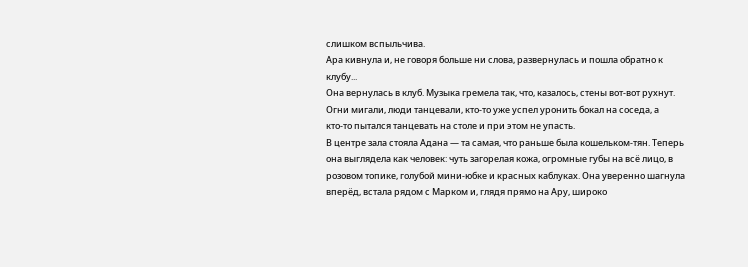слишком вспыльчива.
Ара кивнула и, не говоря больше ни слова, развернулась и пошла обратно к клубу...
Она вернулась в клуб. Музыка гремела так, что, казалось, стены вот‑вот рухнут. Огни мигали, люди танцевали, кто‑то уже успел уронить бокал на соседа, а кто‑то пытался танцевать на столе и при этом не упасть.
В центре зала стояла Адана — та самая, что раньше была кошельком‑тян. Теперь она выглядела как человек: чуть загорелая кожа, огромные губы на всё лицо, в розовом топике, голубой мини‑юбке и красных каблуках. Она уверенно шагнула вперёд, встала рядом с Марком и, глядя прямо на Ару, широко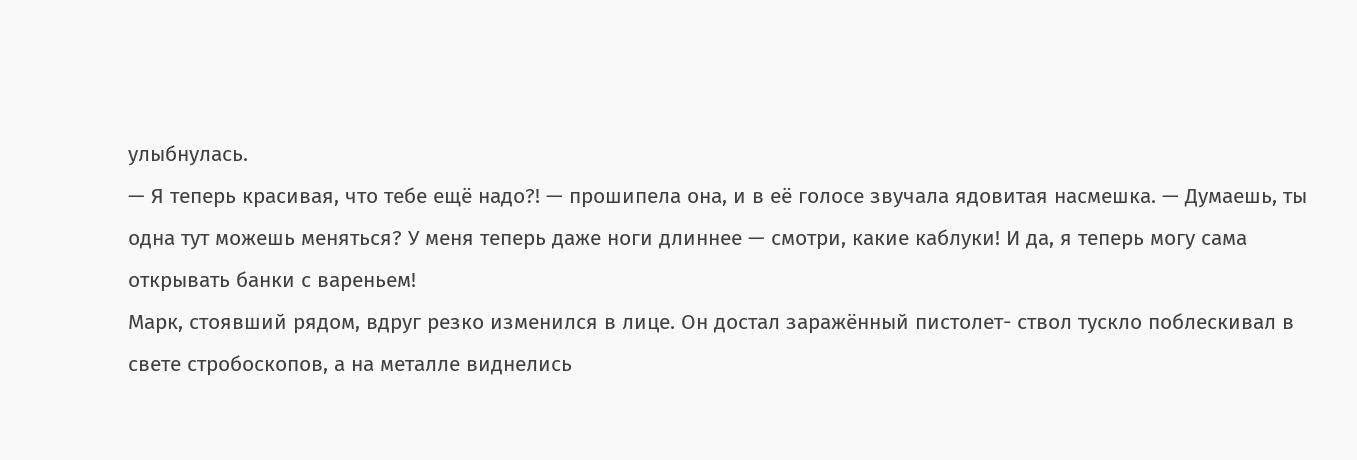улыбнулась.
— Я теперь красивая, что тебе ещё надо?! — прошипела она, и в её голосе звучала ядовитая насмешка. — Думаешь, ты одна тут можешь меняться? У меня теперь даже ноги длиннее — смотри, какие каблуки! И да, я теперь могу сама открывать банки с вареньем!
Марк, стоявший рядом, вдруг резко изменился в лице. Он достал заражённый пистолет- ствол тускло поблескивал в свете стробоскопов, а на металле виднелись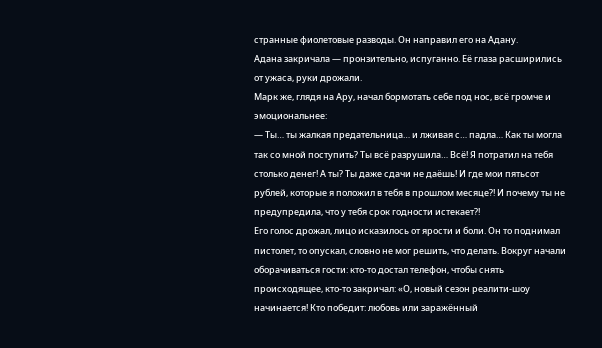странные фиолетовые разводы. Он направил его на Адану.
Адана закричала — пронзительно, испуганно. Её глаза расширились от ужаса, руки дрожали.
Марк же, глядя на Ару, начал бормотать себе под нос, всё громче и эмоциональнее:
— Ты… ты жалкая предательница… и лживая с… падла… Как ты могла так со мной поступить? Ты всё разрушила… Всё! Я потратил на тебя столько денег! А ты? Ты даже сдачи не даёшь! И где мои пятьсот рублей, которые я положил в тебя в прошлом месяце?! И почему ты не предупредила, что у тебя срок годности истекает?!
Его голос дрожал, лицо исказилось от ярости и боли. Он то поднимал пистолет, то опускал, словно не мог решить, что делать. Вокруг начали оборачиваться гости: кто‑то достал телефон, чтобы снять происходящее, кто‑то закричал: «О, новый сезон реалити‑шоу начинается! Кто победит: любовь или заражённый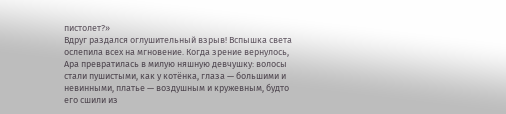пистолет?»
Вдруг раздался оглушительный взрыв! Вспышка света ослепила всех на мгновение. Когда зрение вернулось, Ара превратилась в милую няшную девчушку: волосы стали пушистыми, как у котёнка, глаза — большими и невинными, платье — воздушным и кружевным, будто его сшили из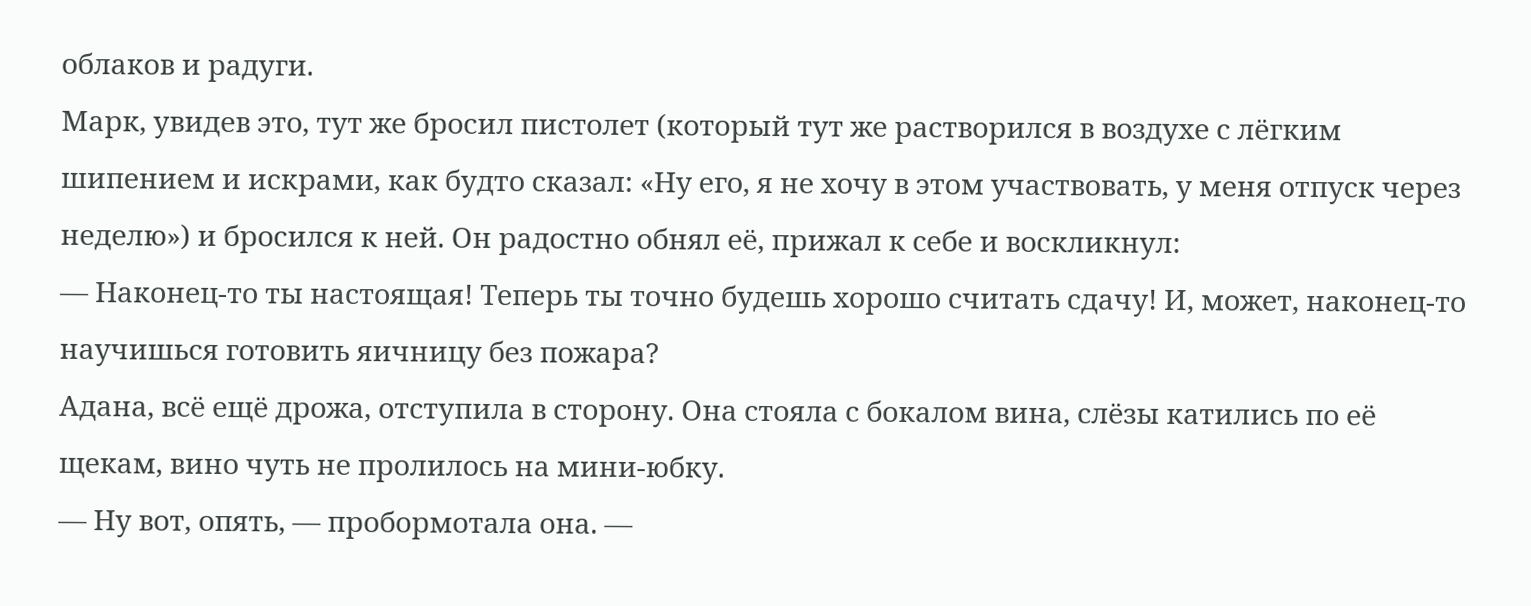облаков и радуги.
Марк, увидев это, тут же бросил пистолет (который тут же растворился в воздухе с лёгким шипением и искрами, как будто сказал: «Ну его, я не хочу в этом участвовать, у меня отпуск через неделю») и бросился к ней. Он радостно обнял её, прижал к себе и воскликнул:
— Наконец‑то ты настоящая! Теперь ты точно будешь хорошо считать сдачу! И, может, наконец‑то научишься готовить яичницу без пожара?
Адана, всё ещё дрожа, отступила в сторону. Она стояла с бокалом вина, слёзы катились по её щекам, вино чуть не пролилось на мини‑юбку.
— Ну вот, опять, — пробормотала она. —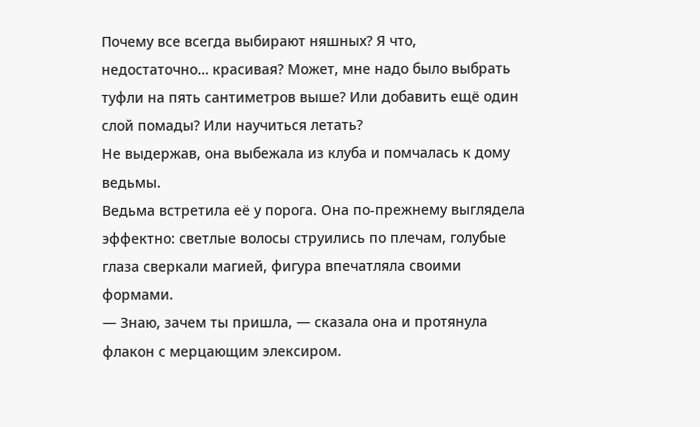Почему все всегда выбирают няшных? Я что, недостаточно… красивая? Может, мне надо было выбрать туфли на пять сантиметров выше? Или добавить ещё один слой помады? Или научиться летать?
Не выдержав, она выбежала из клуба и помчалась к дому ведьмы.
Ведьма встретила её у порога. Она по‑прежнему выглядела эффектно: светлые волосы струились по плечам, голубые глаза сверкали магией, фигура впечатляла своими формами.
— Знаю, зачем ты пришла, — сказала она и протянула флакон с мерцающим элексиром.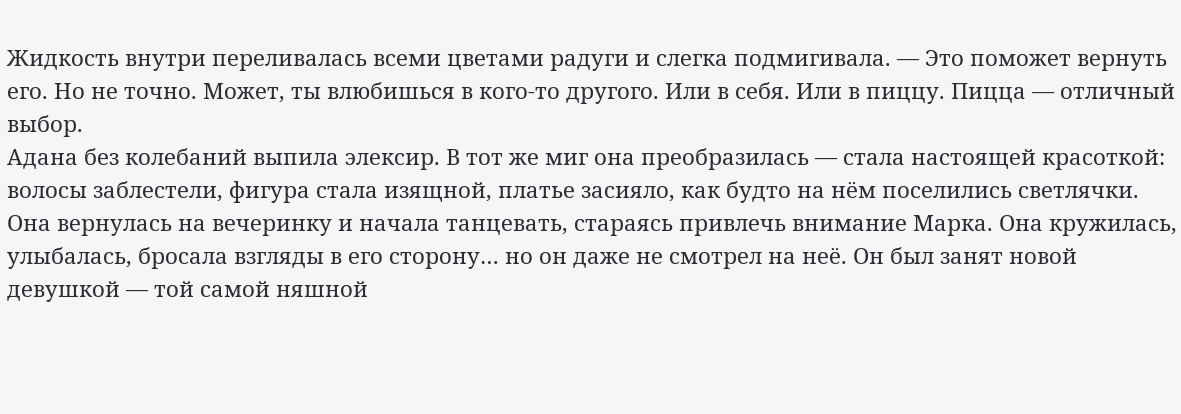Жидкость внутри переливалась всеми цветами радуги и слегка подмигивала. — Это поможет вернуть его. Но не точно. Может, ты влюбишься в кого‑то другого. Или в себя. Или в пиццу. Пицца — отличный выбор.
Адана без колебаний выпила элексир. В тот же миг она преобразилась — стала настоящей красоткой: волосы заблестели, фигура стала изящной, платье засияло, как будто на нём поселились светлячки.
Она вернулась на вечеринку и начала танцевать, стараясь привлечь внимание Марка. Она кружилась, улыбалась, бросала взгляды в его сторону… но он даже не смотрел на неё. Он был занят новой девушкой — той самой няшной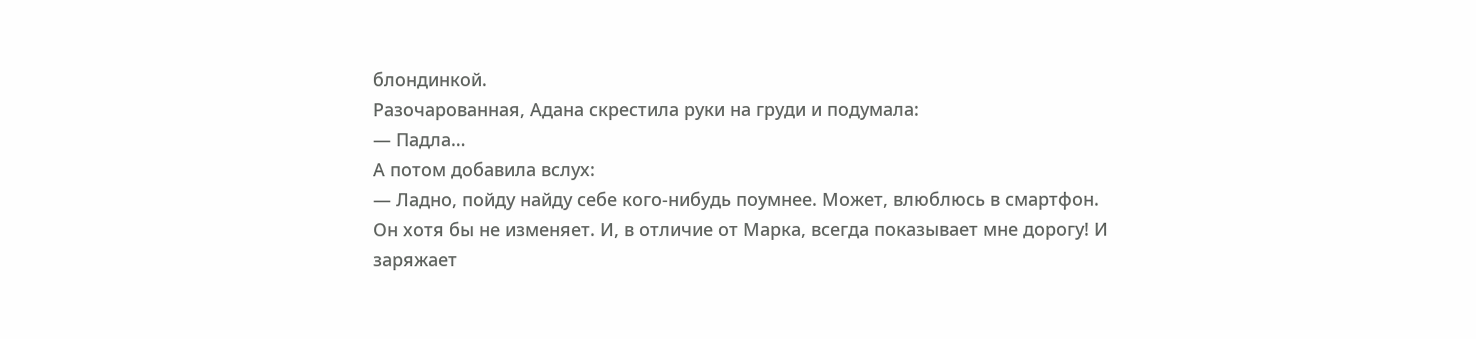блондинкой.
Разочарованная, Адана скрестила руки на груди и подумала:
— Падла…
А потом добавила вслух:
— Ладно, пойду найду себе кого‑нибудь поумнее. Может, влюблюсь в смартфон. Он хотя бы не изменяет. И, в отличие от Марка, всегда показывает мне дорогу! И заряжает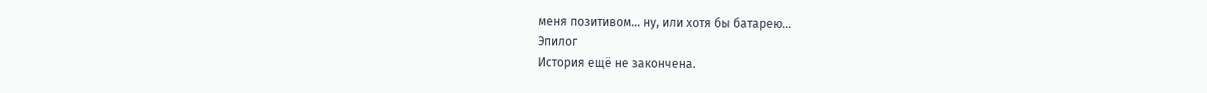меня позитивом… ну, или хотя бы батарею...
Эпилог
История ещё не закончена.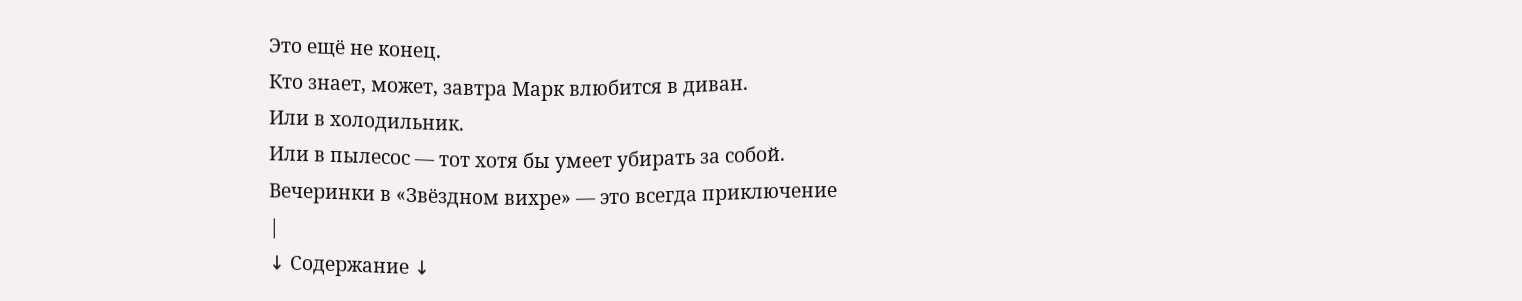Это ещё не конец.
Кто знает, может, завтра Марк влюбится в диван.
Или в холодильник.
Или в пылесос — тот хотя бы умеет убирать за собой.
Вечеринки в «Звёздном вихре» — это всегда приключение
|
↓ Содержание ↓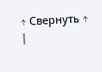↑ Свернуть ↑
|